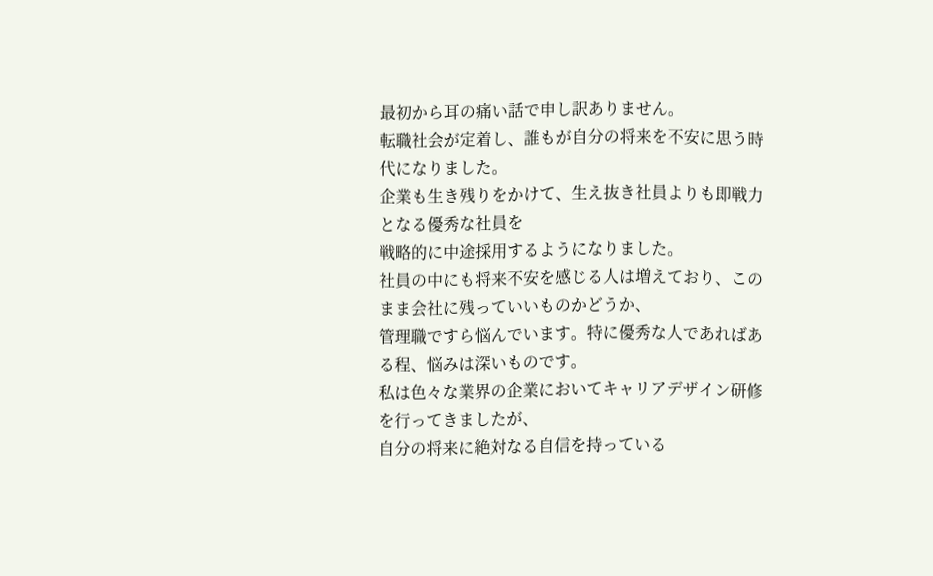最初から耳の痛い話で申し訳ありません。
転職社会が定着し、誰もが自分の将来を不安に思う時代になりました。
企業も生き残りをかけて、生え抜き社員よりも即戦力となる優秀な社員を
戦略的に中途採用するようになりました。
社員の中にも将来不安を感じる人は増えており、このまま会社に残っていいものかどうか、
管理職ですら悩んでいます。特に優秀な人であればある程、悩みは深いものです。
私は色々な業界の企業においてキャリアデザイン研修を行ってきましたが、
自分の将来に絶対なる自信を持っている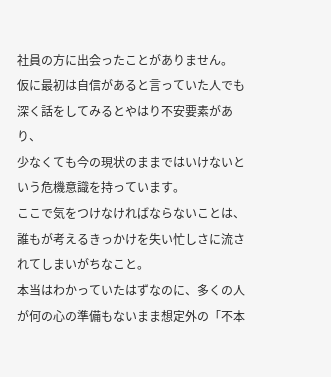社員の方に出会ったことがありません。
仮に最初は自信があると言っていた人でも深く話をしてみるとやはり不安要素があり、
少なくても今の現状のままではいけないという危機意識を持っています。
ここで気をつけなければならないことは、誰もが考えるきっかけを失い忙しさに流されてしまいがちなこと。
本当はわかっていたはずなのに、多くの人が何の心の準備もないまま想定外の「不本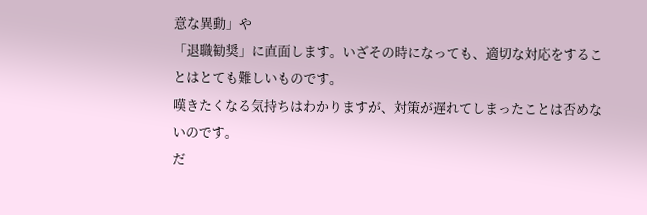意な異動」や
「退職勧奨」に直面します。いざその時になっても、適切な対応をすることはとても難しいものです。
嘆きたくなる気持ちはわかりますが、対策が遅れてしまったことは否めないのです。
だ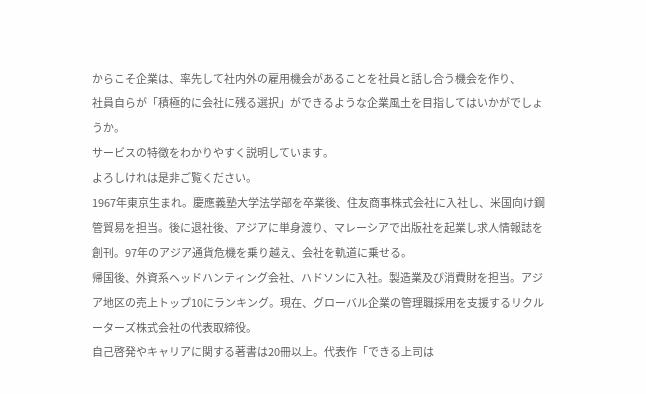からこそ企業は、率先して社内外の雇用機会があることを社員と話し合う機会を作り、
社員自らが「積極的に会社に残る選択」ができるような企業風土を目指してはいかがでしょうか。
サービスの特徴をわかりやすく説明しています。
よろしけれは是非ご覧ください。
1967年東京生まれ。慶應義塾大学法学部を卒業後、住友商事株式会社に入社し、米国向け鋼管貿易を担当。後に退社後、アジアに単身渡り、マレーシアで出版社を起業し求人情報誌を創刊。97年のアジア通貨危機を乗り越え、会社を軌道に乗せる。
帰国後、外資系ヘッドハンティング会社、ハドソンに入社。製造業及び消費財を担当。アジア地区の売上トップ10にランキング。現在、グローバル企業の管理職採用を支援するリクルーターズ株式会社の代表取締役。
自己啓発やキャリアに関する著書は20冊以上。代表作「できる上司は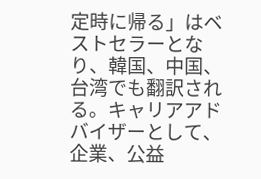定時に帰る」はベストセラーとなり、韓国、中国、台湾でも翻訳される。キャリアアドバイザーとして、企業、公益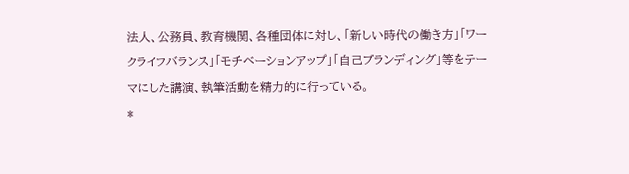法人、公務員、教育機関、各種団体に対し、「新しい時代の働き方」「ワークライフバランス」「モチベーションアップ」「自己ブランディング」等をテーマにした講演、執筆活動を精力的に行っている。
*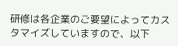研修は各企業のご要望によってカスタマイズしていますので、以下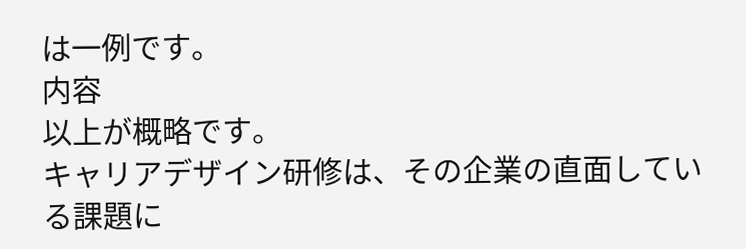は一例です。
内容
以上が概略です。
キャリアデザイン研修は、その企業の直面している課題に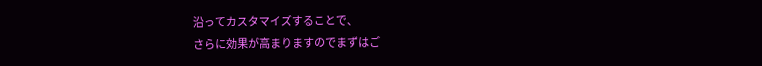沿ってカスタマイズすることで、
さらに効果が高まりますのでまずはご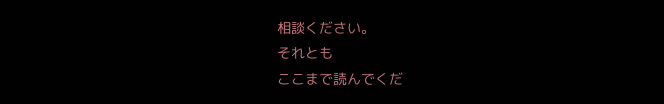相談ください。
それとも
ここまで読んでくだ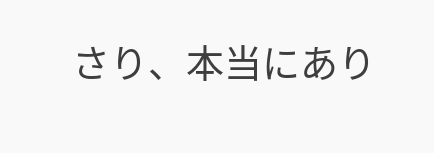さり、本当にあり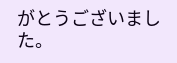がとうございました。